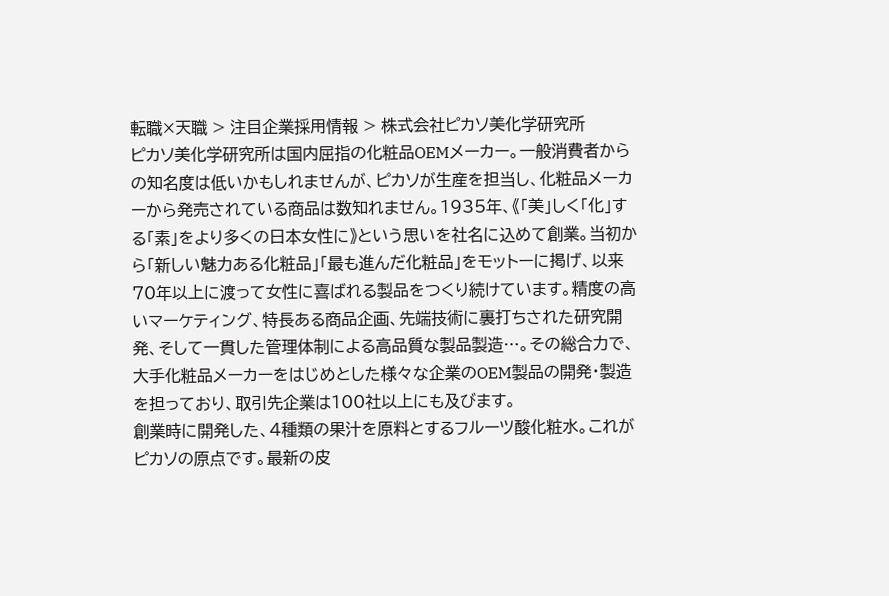転職×天職 > 注目企業採用情報 > 株式会社ピカソ美化学研究所
ピカソ美化学研究所は国内屈指の化粧品OEMメーカー。一般消費者からの知名度は低いかもしれませんが、ピカソが生産を担当し、化粧品メーカーから発売されている商品は数知れません。1935年、《「美」しく「化」する「素」をより多くの日本女性に》という思いを社名に込めて創業。当初から「新しい魅力ある化粧品」「最も進んだ化粧品」をモットーに掲げ、以来70年以上に渡って女性に喜ばれる製品をつくり続けています。精度の高いマーケティング、特長ある商品企画、先端技術に裏打ちされた研究開発、そして一貫した管理体制による高品質な製品製造…。その総合力で、大手化粧品メーカーをはじめとした様々な企業のOEM製品の開発・製造を担っており、取引先企業は100社以上にも及びます。
創業時に開発した、4種類の果汁を原料とするフルーツ酸化粧水。これがピカソの原点です。最新の皮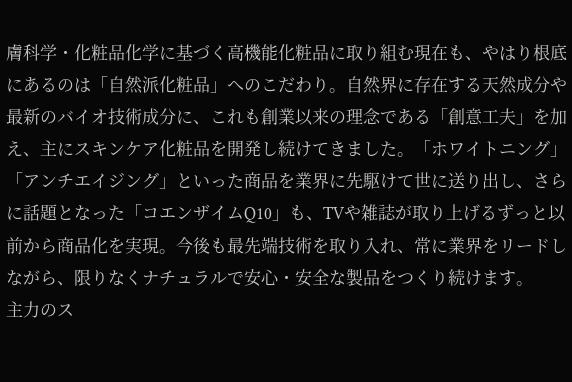膚科学・化粧品化学に基づく高機能化粧品に取り組む現在も、やはり根底にあるのは「自然派化粧品」へのこだわり。自然界に存在する天然成分や最新のバイオ技術成分に、これも創業以来の理念である「創意工夫」を加え、主にスキンケア化粧品を開発し続けてきました。「ホワイトニング」「アンチエイジング」といった商品を業界に先駆けて世に送り出し、さらに話題となった「コエンザイムQ10」も、TVや雑誌が取り上げるずっと以前から商品化を実現。今後も最先端技術を取り入れ、常に業界をリードしながら、限りなくナチュラルで安心・安全な製品をつくり続けます。
主力のス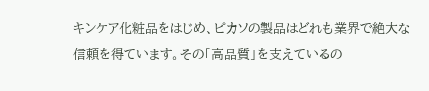キンケア化粧品をはじめ、ピカソの製品はどれも業界で絶大な信頼を得ています。その「高品質」を支えているの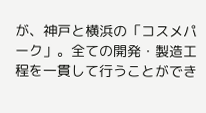が、神戸と横浜の「コスメパーク」。全ての開発・製造工程を一貫して行うことができ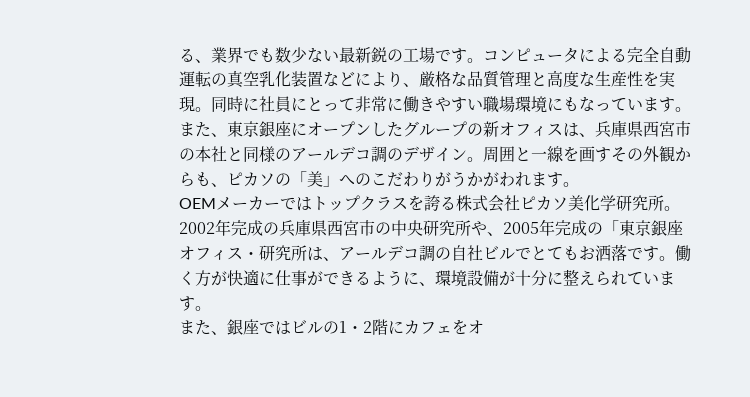る、業界でも数少ない最新鋭の工場です。コンピュータによる完全自動運転の真空乳化装置などにより、厳格な品質管理と高度な生産性を実現。同時に社員にとって非常に働きやすい職場環境にもなっています。また、東京銀座にオープンしたグループの新オフィスは、兵庫県西宮市の本社と同様のアールデコ調のデザイン。周囲と一線を画すその外観からも、ピカソの「美」へのこだわりがうかがわれます。
OEMメーカーではトップクラスを誇る株式会社ピカソ美化学研究所。
2002年完成の兵庫県西宮市の中央研究所や、2005年完成の「東京銀座オフィス・研究所は、アールデコ調の自社ビルでとてもお洒落です。働く方が快適に仕事ができるように、環境設備が十分に整えられています。
また、銀座ではビルの1・2階にカフェをオ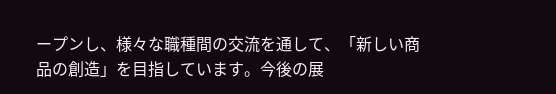ープンし、様々な職種間の交流を通して、「新しい商品の創造」を目指しています。今後の展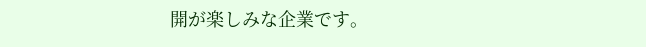開が楽しみな企業です。